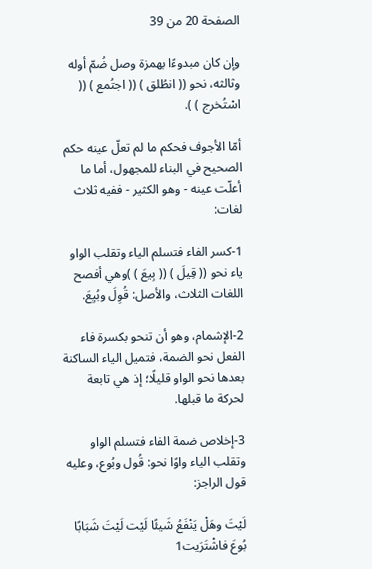الصفحة 20 من 39

وإن كان مبدوءًا بهمزة وصل ضُمّ أوله وثالثه، نحو (( انطُلق ) (( اجتُمع ) (( اسْتُخرج ) ).

أمّا الأجوف فحكم ما لم تعلّ عينه حكم الصحيح في البناء للمجهول، أما ما أعلّت عينه - وهو الكثير - ففيه ثلاث لغات:

1-كسر الفاء فتسلم الياء وتقلب الواو ياء نحو (( قِيلَ ) (( بِيعَ ) )وهي أفصح اللغات الثلاث، والأصل: قُوِلَ وبُيِعَ.

2-الإشمام، وهو أن تنحو بكسرة فاء الفعل نحو الضمة، فتميل الياء الساكنة بعدها نحو الواو قليلًا؛ إذ هي تابعة لحركة ما قبلها.

3-إخلاص ضمة الفاء فتسلم الواو وتقلب الياء واوًا نحو: قُول وبُوع، وعليه قول الراجز:

لَيْتَ وهَلْ يَنْفَعُ شَيئًا لَيْت لَيْتَ شَبَابًا بُوعَ فاشْتَرَيت1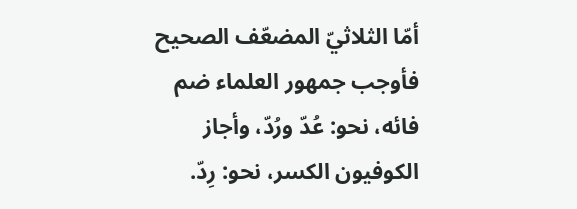أمّا الثلاثيّ المضعّف الصحيح فأوجب جمهور العلماء ضم فائه، نحو: عُدّ ورُدّ، وأجاز الكوفيون الكسر، نحو: رِدّ.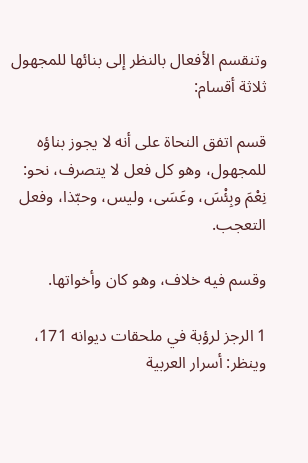وتنقسم الأفعال بالنظر إلى بنائها للمجهول ثلاثة أقسام:

قسم اتفق النحاة على أنه لا يجوز بناؤه للمجهول، وهو كل فعل لا يتصرف، نحو: نِعْمَ وبِئْسَ، وعَسَى، وليس، وحبّذا، وفعل التعجب.

وقسم فيه خلاف، وهو كان وأخواتها.

1 الرجز لرؤبة في ملحقات ديوانه 171، وينظر: أسرار العربية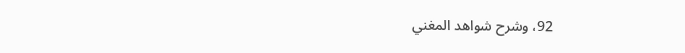92، وشرح شواهد المغني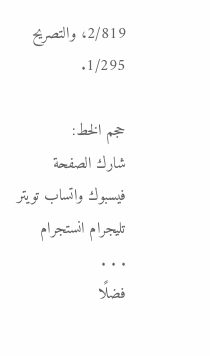2/819، والتصريح 1/295.

حجم الخط:
شارك الصفحة
فيسبوك واتساب تويتر تليجرام انستجرام
. . .
فضلًا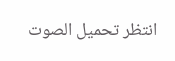انتظر تحميل الصوت